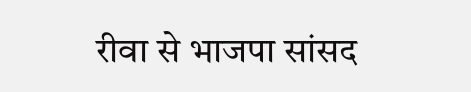रीवा से भाजपा सांसद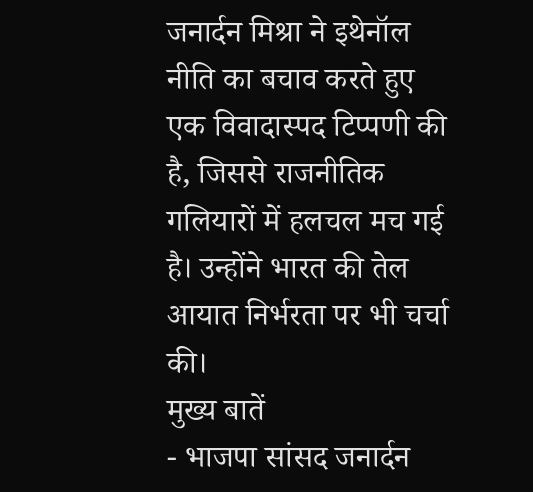जनार्दन मिश्रा ने इथेनॉल नीति का बचाव करते हुए एक विवादास्पद टिप्पणी की है, जिससे राजनीतिक गलियारों में हलचल मच गई है। उन्होंने भारत की तेल आयात निर्भरता पर भी चर्चा की।
मुख्य बातें
- भाजपा सांसद जनार्दन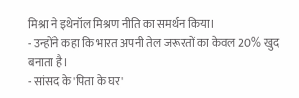मिश्रा ने इथेनॉल मिश्रण नीति का समर्थन किया।
- उन्होंने कहा कि भारत अपनी तेल जरूरतों का केवल 20% खुद बनाता है।
- सांसद के 'पिता के घर'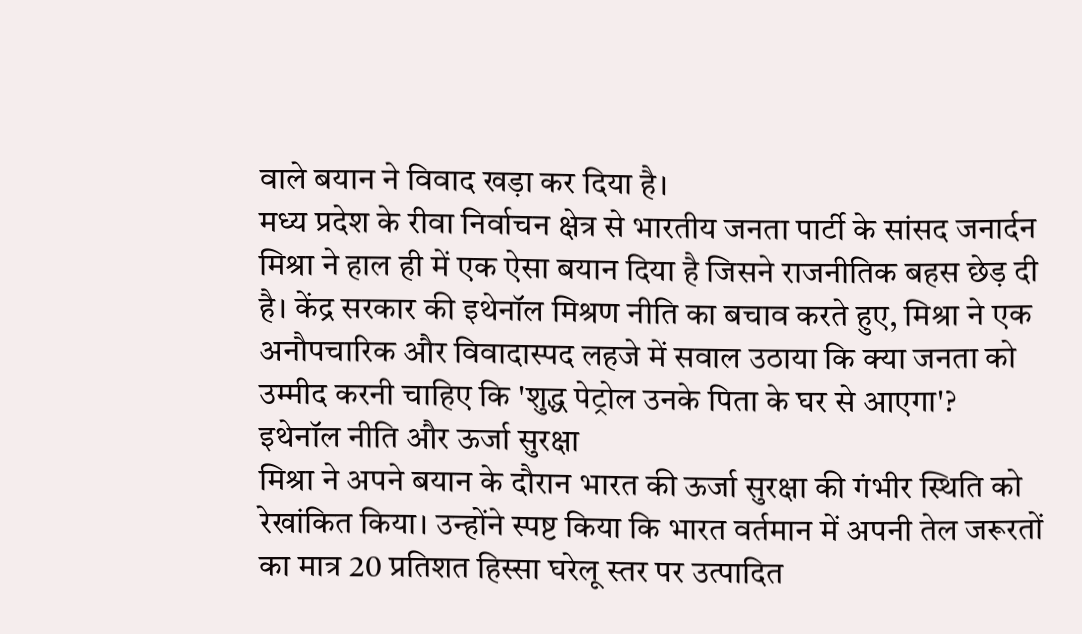वाले बयान ने विवाद खड़ा कर दिया है।
मध्य प्रदेश के रीवा निर्वाचन क्षेत्र से भारतीय जनता पार्टी के सांसद जनार्दन मिश्रा ने हाल ही में एक ऐसा बयान दिया है जिसने राजनीतिक बहस छेड़ दी है। केंद्र सरकार की इथेनॉल मिश्रण नीति का बचाव करते हुए, मिश्रा ने एक अनौपचारिक और विवादास्पद लहजे में सवाल उठाया कि क्या जनता को उम्मीद करनी चाहिए कि 'शुद्ध पेट्रोल उनके पिता के घर से आएगा'?
इथेनॉल नीति और ऊर्जा सुरक्षा
मिश्रा ने अपने बयान के दौरान भारत की ऊर्जा सुरक्षा की गंभीर स्थिति को रेखांकित किया। उन्होंने स्पष्ट किया कि भारत वर्तमान में अपनी तेल जरूरतों का मात्र 20 प्रतिशत हिस्सा घरेलू स्तर पर उत्पादित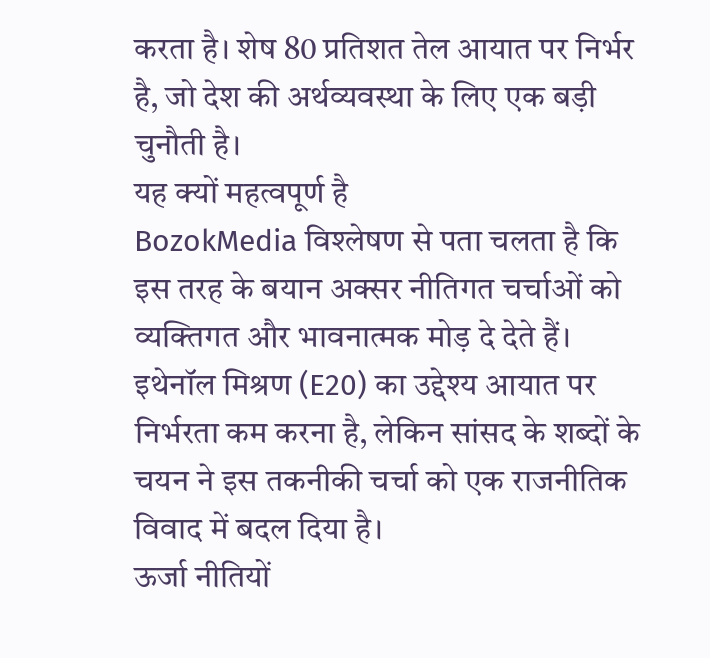करता है। शेष 80 प्रतिशत तेल आयात पर निर्भर है, जो देश की अर्थव्यवस्था के लिए एक बड़ी चुनौती है।
यह क्यों महत्वपूर्ण है
BozokMedia विश्लेषण से पता चलता है कि इस तरह के बयान अक्सर नीतिगत चर्चाओं को व्यक्तिगत और भावनात्मक मोड़ दे देते हैं। इथेनॉल मिश्रण (E20) का उद्देश्य आयात पर निर्भरता कम करना है, लेकिन सांसद के शब्दों के चयन ने इस तकनीकी चर्चा को एक राजनीतिक विवाद में बदल दिया है।
ऊर्जा नीतियों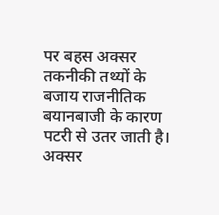पर बहस अक्सर तकनीकी तथ्यों के बजाय राजनीतिक बयानबाजी के कारण पटरी से उतर जाती है।
अक्सर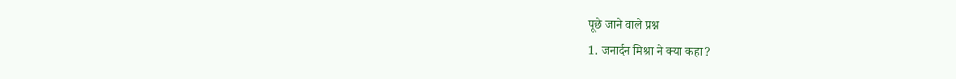पूछे जाने वाले प्रश्न
1. जनार्दन मिश्रा ने क्या कहा?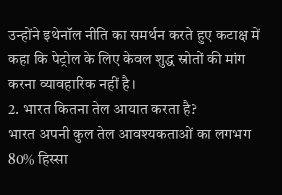उन्होंने इथेनॉल नीति का समर्थन करते हुए कटाक्ष में कहा कि पेट्रोल के लिए केवल शुद्ध स्रोतों की मांग करना व्यावहारिक नहीं है।
2. भारत कितना तेल आयात करता है?
भारत अपनी कुल तेल आवश्यकताओं का लगभग 80% हिस्सा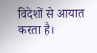विदेशों से आयात करता है।